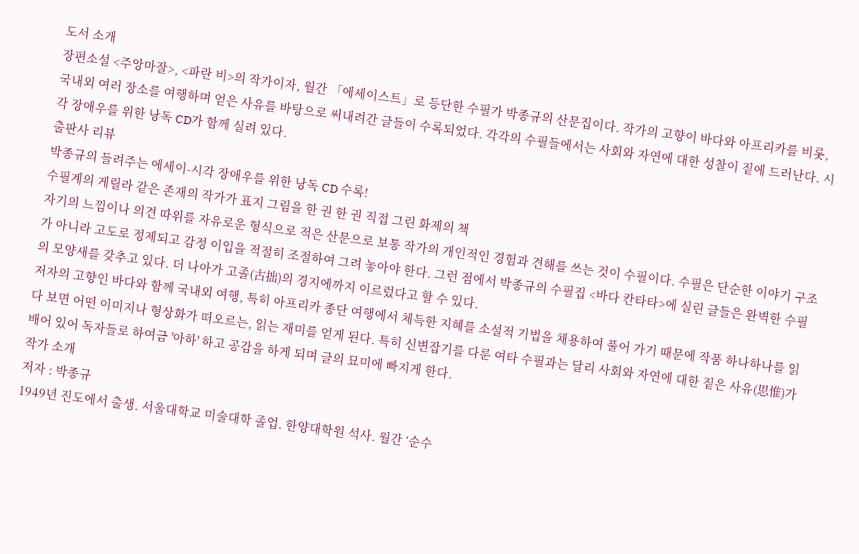도서 소개
장편소설 <주앙마잘>, <파란 비>의 작가이자, 월간 「에세이스트」로 등단한 수필가 박종규의 산문집이다. 작가의 고향이 바다와 아프리카를 비롯, 국내외 여러 장소를 여행하며 얻은 사유를 바탕으로 써내려간 글들이 수록되었다. 각각의 수필들에서는 사회와 자연에 대한 성찰이 짙에 드러난다. 시각 장애우를 위한 낭독 CD가 함께 실려 있다.
출판사 리뷰
박종규의 들려주는 에세이-시각 장애우를 위한 낭독 CD 수록!
수필계의 게릴라 같은 존재의 작가가 표지 그림을 한 권 한 권 직접 그린 화제의 책
자기의 느낌이나 의견 따위를 자유로운 형식으로 적은 산문으로 보통 작가의 개인적인 경험과 견해를 쓰는 것이 수필이다. 수필은 단순한 이야기 구조가 아니라 고도로 정제되고 감정 이입을 적절히 조절하여 그려 놓아야 한다. 그런 점에서 박종규의 수필집 <바다 칸타타>에 실린 글들은 완벽한 수필의 모양새를 갖추고 있다. 더 나아가 고졸(古拙)의 경지에까지 이르렀다고 할 수 있다.
저자의 고향인 바다와 함께 국내외 여행, 특히 아프리카 종단 여행에서 체득한 지혜를 소설적 기법을 채용하여 풀어 가기 때문에 작품 하나하나를 읽다 보면 어떤 이미지나 형상화가 떠오르는, 읽는 재미를 얻게 된다. 특히 신변잡기를 다룬 여타 수필과는 달리 사회와 자연에 대한 짙은 사유(思惟)가 배어 있어 독자들로 하여금 '아하' 하고 공감을 하게 되며 글의 묘미에 빠지게 한다.
작가 소개
저자 : 박종규
1949년 진도에서 출생. 서울대학교 미술대학 졸업. 한양대학원 석사. 월간 ‘순수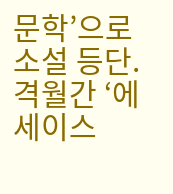문학’으로 소설 등단. 격월간 ‘에세이스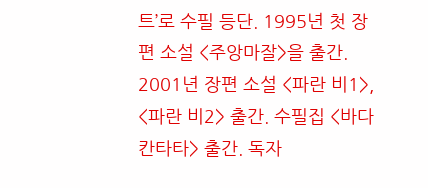트’로 수필 등단. 1995년 첫 장편 소설 <주앙마잘>을 출간. 2001년 장편 소설 <파란 비1>, <파란 비2> 출간. 수필집 <바다 칸타타> 출간. 독자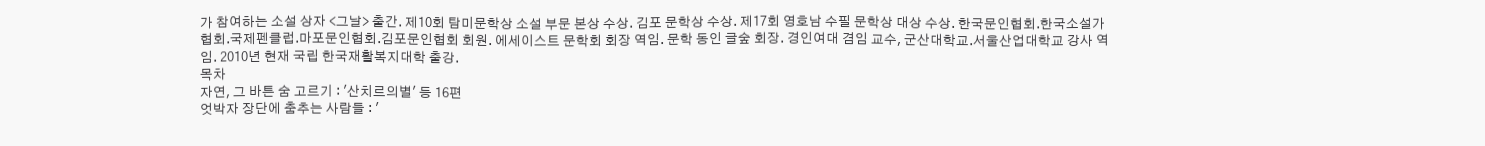가 참여하는 소설 상자 <그날> 출간. 제10회 탐미문학상 소설 부문 본상 수상. 김포 문학상 수상. 제17회 영호남 수필 문학상 대상 수상. 한국문인협회.한국소설가협회.국제펜클럽.마포문인협회.김포문인협회 회원. 에세이스트 문학회 회장 역임. 문학 동인 글숲 회장. 경인여대 겸임 교수, 군산대학교.서울산업대학교 강사 역임. 2010년 현재 국립 한국재활복지대학 출강.
목차
자연, 그 바튼 숨 고르기 : '산치르의별' 등 16편
엇박자 장단에 춤추는 사람들 : '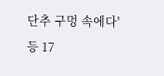단추 구멍 속에다' 등 17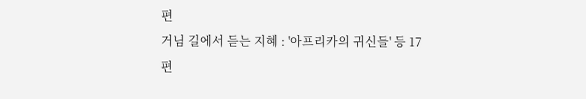편
거님 길에서 듣는 지혜 : '아프리카의 귀신들' 등 17편